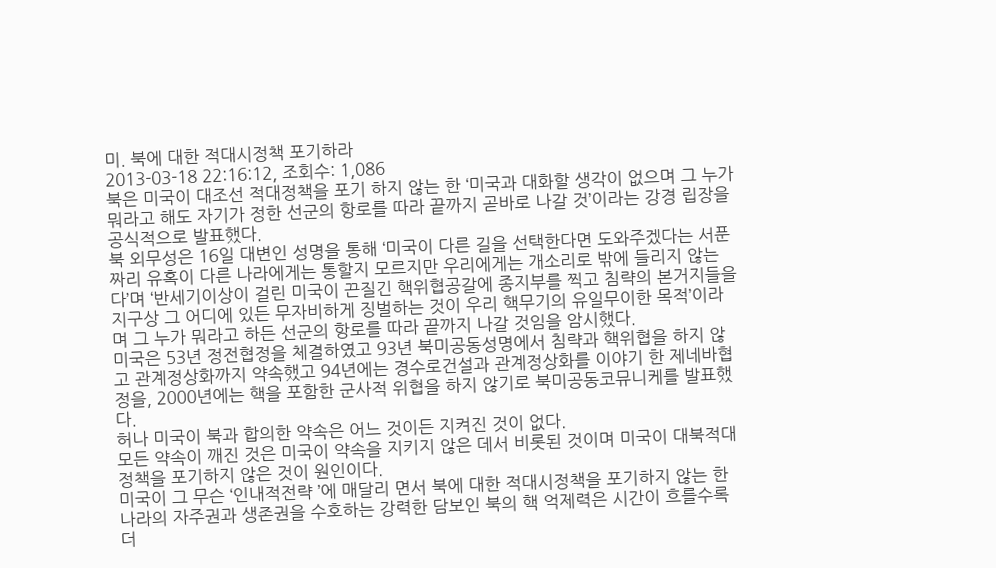미. 북에 대한 적대시정책 포기하라
2013-03-18 22:16:12, 조회수: 1,086
북은 미국이 대조선 적대정책을 포기 하지 않는 한 ‘미국과 대화할 생각이 없으며 그 누가 뭐라고 해도 자기가 정한 선군의 항로를 따라 끝까지 곧바로 나갈 것’이라는 강경 립장을 공식적으로 발표했다.
북 외무성은 16일 대변인 성명을 통해 ‘미국이 다른 길을 선택한다면 도와주겠다는 서푼짜리 유혹이 다른 나라에게는 통할지 모르지만 우리에게는 개소리로 밖에 들리지 않는다’며 ‘반세기이상이 걸린 미국이 끈질긴 핵위협공갈에 종지부를 찍고 침략의 본거지들을 지구상 그 어디에 있든 무자비하게 징벌하는 것이 우리 핵무기의 유일무이한 목적’이라며 그 누가 뭐라고 하든 선군의 항로를 따라 끝까지 나갈 것임을 암시했다.
미국은 53년 정전협정을 체결하였고 93년 북미공동성명에서 침략과 핵위협을 하지 않고 관계정상화까지 약속했고 94년에는 경수로건설과 관계정상화를 이야기 한 제네바협정을, 2000년에는 핵을 포함한 군사적 위협을 하지 않기로 북미공동코뮤니케를 발표했다.
허나 미국이 북과 합의한 약속은 어느 것이든 지켜진 것이 없다.
모든 약속이 깨진 것은 미국이 약속을 지키지 않은 데서 비롯된 것이며 미국이 대북적대정책을 포기하지 않은 것이 원인이다.
미국이 그 무슨 ‘인내적전략 ’에 매달리 면서 북에 대한 적대시정책을 포기하지 않는 한 나라의 자주권과 생존권을 수호하는 강력한 담보인 북의 핵 억제력은 시간이 흐를수록 더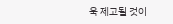욱 제고될 것이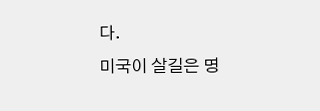다.
미국이 살길은 명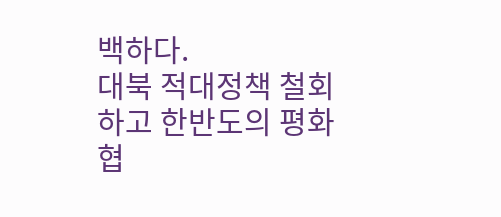백하다.
대북 적대정책 철회하고 한반도의 평화협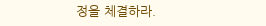정을 체결하라.